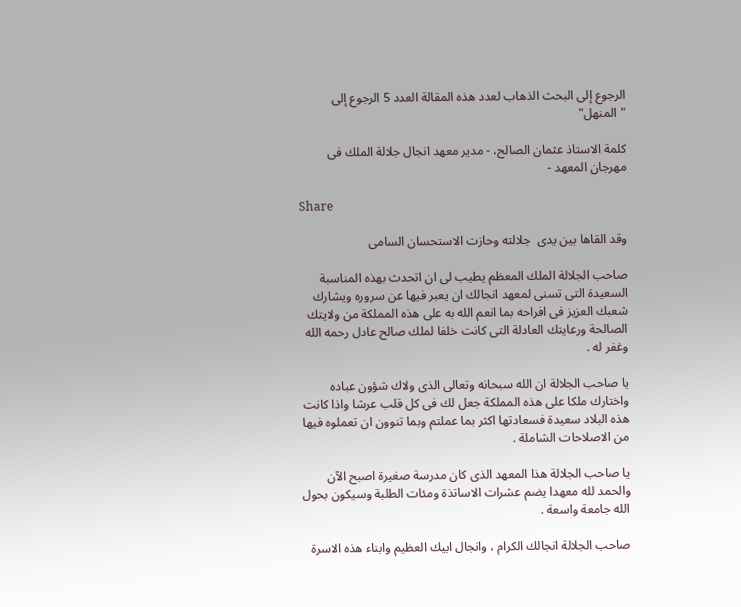الرجوع إلى البحث الذهاب لعدد هذه المقالة العدد 5 الرجوع إلى "المنهل"

كلمة الاستاذ عثمان الصالح، - مدير معهد انجال جلالة الملك فى مهرجان المعهد -

Share

وقد القاها بين يدى  جلالته وحازت الاستحسان السامى

صاحب الجلالة الملك المعظم يطيب لى ان اتحدث بهذه المناسبة السعيدة التى تسنى لمعهد انجالك ان يعبر فيها عن سروره ويشارك شعبك العزيز فى افراحه بما انعم الله به على هذه المملكة من ولايتك الصالحة ورعايتك العادلة التى كانت خلفا لملك صالح عادل رحمه الله وغفر له .

يا صاحب الجلالة ان الله سبحانه وتعالى الذى ولاك شؤون عباده واختارك ملكا على هذه المملكة جعل لك فى كل قلب عرشا واذا كانت هذه البلاد سعيدة فسعادتها اكثر بما عملتم وبما تنوون ان تعملوه فيها من الاصلاحات الشاملة .

يا صاحب الجلالة هذا المعهد الذى كان مدرسة صغيرة اصبح الآن والحمد لله معهدا يضم عشرات الاساتذة ومئات الطلبة وسيكون بحول الله جامعة واسعة .

صاحب الجلالة انجالك الكرام ، وانجال ابيك العظيم وابناء هذه الاسرة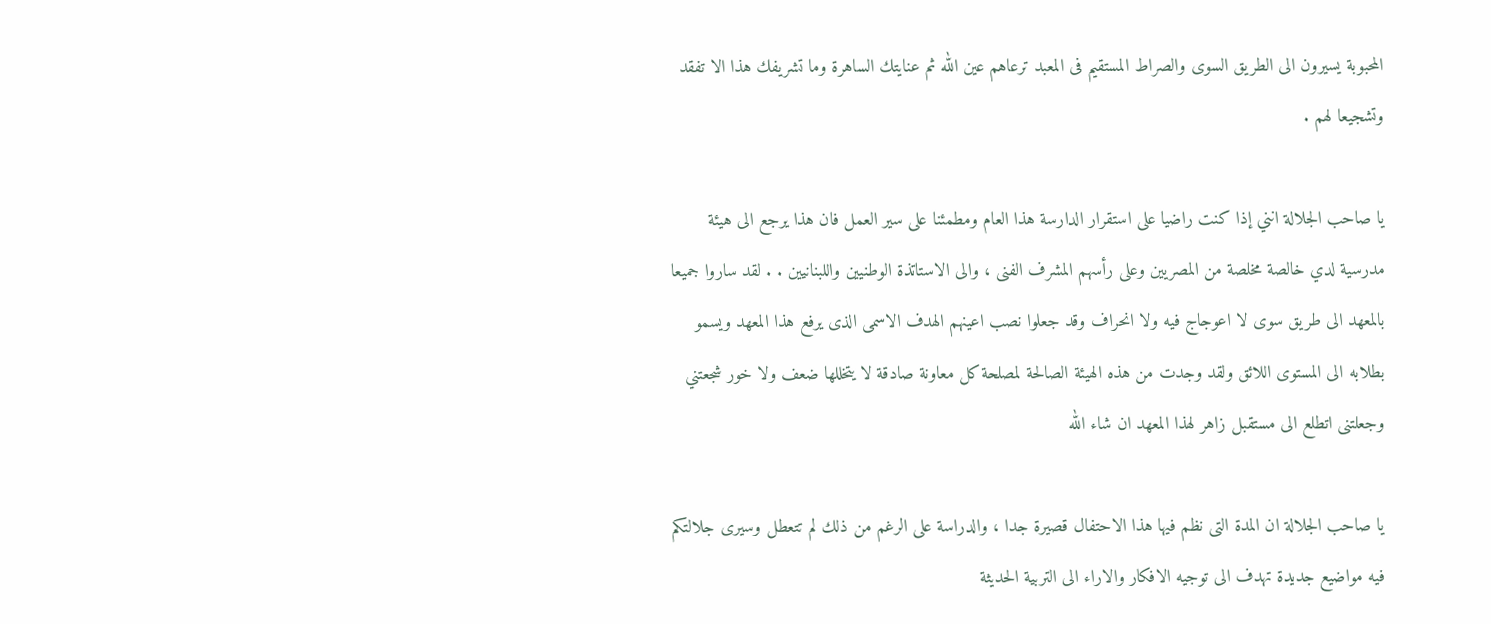المحبوبة يسيرون الى الطريق السوى والصراط المستقيم فى المعبد ترعاهم عين الله ثم عنايتك الساهرة وما تشريفك هذا الا تفقد وتشجيعا لهم .

يا صاحب الجلالة انني إذا كنت راضيا على استقرار الدارسة هذا العام ومطمئنا على سير العمل فان هذا يرجع الى هيئة مدرسية لدي خالصة مخلصة من المصريين وعلى رأسهم المشرف الفنى ، والى الاستاتذة الوطنيين واللبنانيين . . لقد ساروا جميعا بالمعهد الى طريق سوى لا اعوجاج فيه ولا انحراف وقد جعلوا نصب اعينهم الهدف الاسمى الذى يرفع هذا المعهد ويسمو بطلابه الى المستوى اللائق ولقد وجدت من هذه الهيئة الصالحة لمصلحة كل معاونة صادقة لا يتخللها ضعف ولا خور شجعتني وجعلتنى اتطلع الى مستقبل زاهر لهذا المعهد ان شاء الله

يا صاحب الجلالة ان المدة التى نظم فيها هذا الاحتفال قصيرة جدا ، والدراسة على الرغم من ذلك لم تتعطل وسيرى جلالتكم فيه مواضيع جديدة تهدف الى توجيه الافكار والاراء الى التربية الحديثة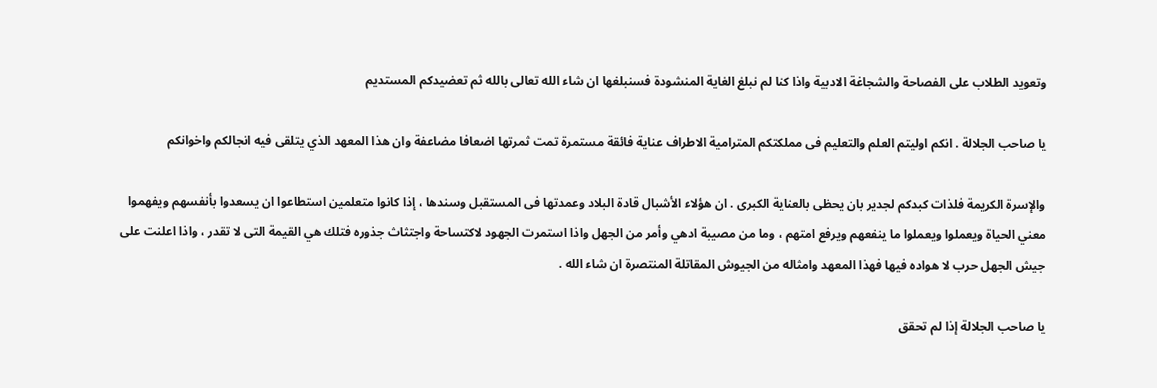وتعويد الطلاب على الفصاحة والشجاغة الادبية واذا كنا لم نبلغ الغاية المنشودة فسنبلغها ان شاء الله تعالى بالله ثم تعضيدكم المستديم

يا صاحب الجلالة . انكم اوليتم العلم والتعليم فى مملكتكم المترامية الاطراف عناية فائقة مستمرة تمت ثمرتها اضعافا مضاعفة وان هذا المعهد الذي يتلقى فيه انجالكم واخوانكم

والإسرة الكريمة فلذات كبدكم لجدير بان يحظى بالعناية الكبرى . ان هؤلاء الأشبال قادة البلاد وعمدتها فى المستقبل وسندها ، إذا كانوا متعلمين استطاعوا ان يسعدوا بأنفسهم ويفهموا معني الحياة ويعملوا ويعملوا ما ينفعهم ويرفع امتهم ، وما من مصيبة ادهي وأمر من الجهل واذا استمرت الجهود لاكتساحة واجتثاث جذوره فتلك هي القيمة التى لا تقدر ، واذا اعلنت على جيش الجهل حرب لا هواده فيها فهذا المعهد وامثاله من الجيوش المقاتلة المنتصرة ان شاء الله .

يا صاحب الجلالة إذا لم تحقق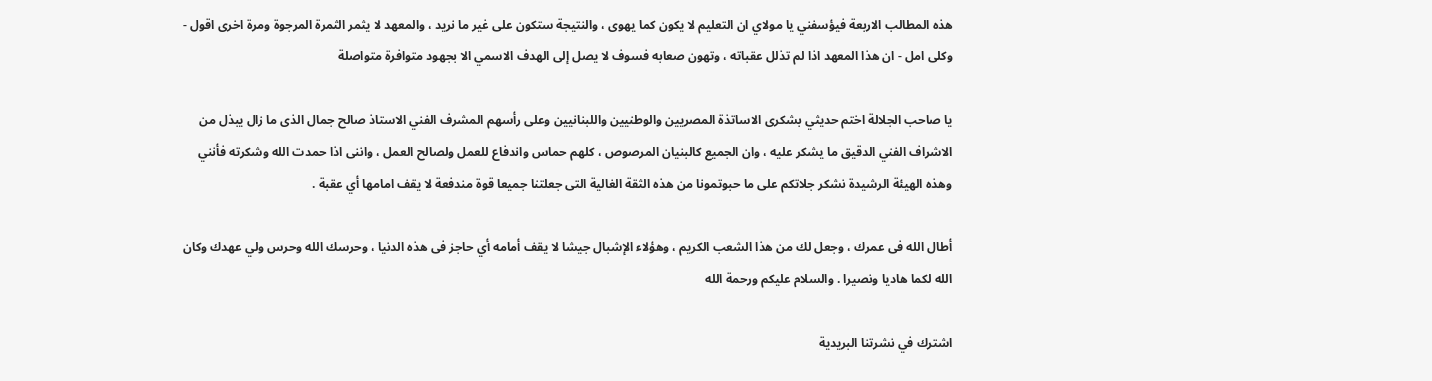هذه المطالب الاربعة فيؤسفني يا مولاي ان التعليم لا يكون كما يهوى ، والنتيجة ستكون على غير ما نريد ، والمعهد لا يثمر الثمرة المرجوة ومرة اخرى اقول - وكلى امل - ان هذا المعهد اذا لم تذلل عقباته ، وتهون صعابه فسوف لا يصل إلى الهدف الاسمي الا بجهود متوافرة متواصلة

يا صاحب الجلالة اختم حديثي بشكرى الاساتذة المصريين والوطنيين واللبنانيين وعلى رأسهم المشرف الفني الاستاذ صالح جمال الذى ما زال يبذل من الاشراف الفني الدقيق ما يشكر عليه ، وان الجميع كالبنيان المرصوص ، كلهم حماس واندفاع للعمل ولصالح العمل ، واننى اذا حمدت الله وشكرته فأنني وهذه الهيئة الرشيدة نشكر جلاتكم على ما حبوتمونا من هذه الثقة الغالية التى جعلتنا جميعا قوة مندفعة لا يقف امامها أي عقبة .

أطال الله فى عمرك ، وجعل لك من هذا الشعب الكريم ، وهؤلاء الإشبال جيشا لا يقف أمامه أي حاجز فى هذه الدنيا ، وحرسك الله وحرس ولي عهدك وكان الله لكما هاديا ونصيرا . والسلام عليكم ورحمة الله

اشترك في نشرتنا البريدية